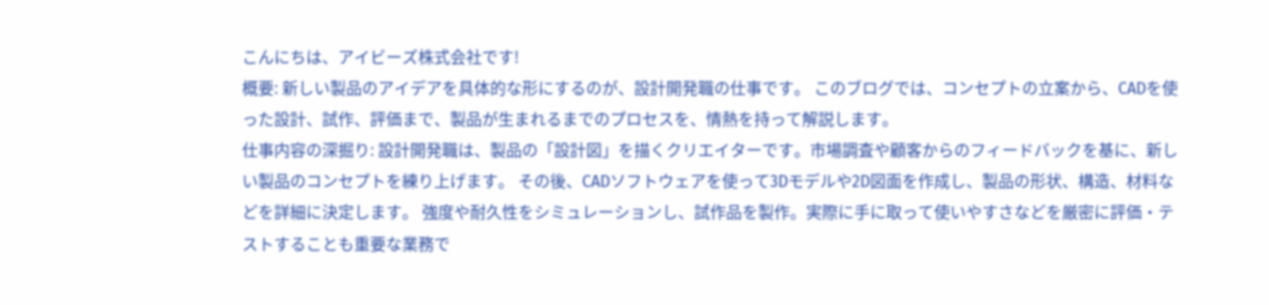こんにちは、アイビーズ株式会社です!
概要: 新しい製品のアイデアを具体的な形にするのが、設計開発職の仕事です。 このブログでは、コンセプトの立案から、CADを使った設計、試作、評価まで、製品が生まれるまでのプロセスを、情熱を持って解説します。
仕事内容の深掘り: 設計開発職は、製品の「設計図」を描くクリエイターです。市場調査や顧客からのフィードバックを基に、新しい製品のコンセプトを練り上げます。 その後、CADソフトウェアを使って3Dモデルや2D図面を作成し、製品の形状、構造、材料などを詳細に決定します。 強度や耐久性をシミュレーションし、試作品を製作。実際に手に取って使いやすさなどを厳密に評価・テストすることも重要な業務で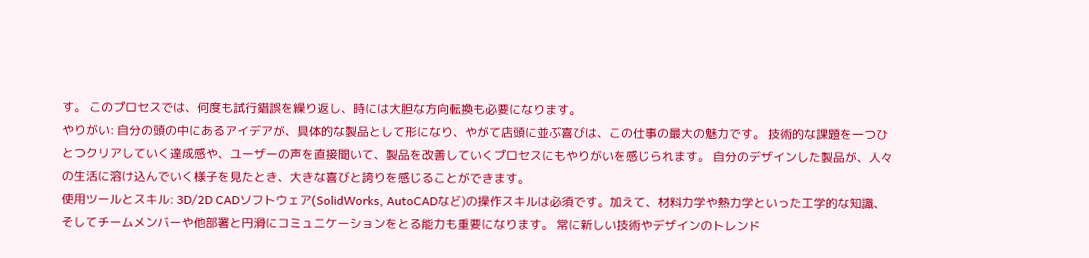す。 このプロセスでは、何度も試行錯誤を繰り返し、時には大胆な方向転換も必要になります。
やりがい: 自分の頭の中にあるアイデアが、具体的な製品として形になり、やがて店頭に並ぶ喜びは、この仕事の最大の魅力です。 技術的な課題を一つひとつクリアしていく達成感や、ユーザーの声を直接聞いて、製品を改善していくプロセスにもやりがいを感じられます。 自分のデザインした製品が、人々の生活に溶け込んでいく様子を見たとき、大きな喜びと誇りを感じることができます。
使用ツールとスキル: 3D/2D CADソフトウェア(SolidWorks, AutoCADなど)の操作スキルは必須です。加えて、材料力学や熱力学といった工学的な知識、そしてチームメンバーや他部署と円滑にコミュニケーションをとる能力も重要になります。 常に新しい技術やデザインのトレンド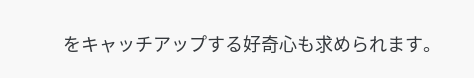をキャッチアップする好奇心も求められます。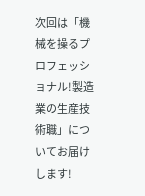次回は「機械を操るプロフェッショナル!製造業の生産技術職」についてお届けします!